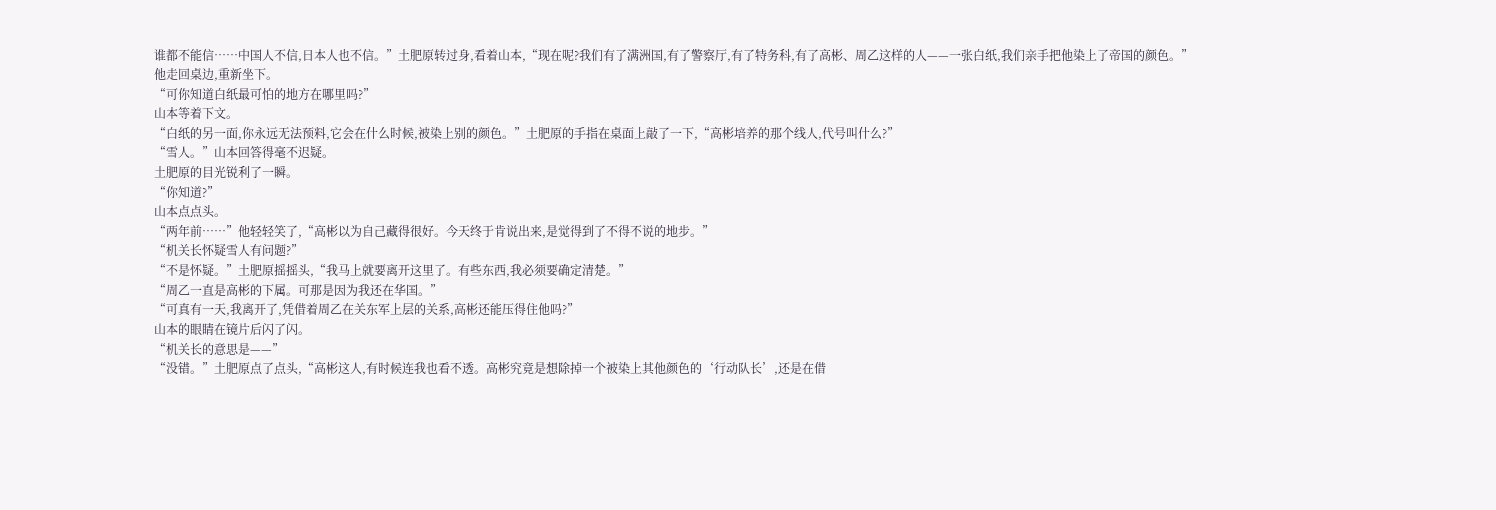谁都不能信……中国人不信,日本人也不信。”土肥原转过身,看着山本,“现在呢?我们有了满洲国,有了警察厅,有了特务科,有了高彬、周乙这样的人——一张白纸,我们亲手把他染上了帝国的颜色。”
他走回桌边,重新坐下。
“可你知道白纸最可怕的地方在哪里吗?”
山本等着下文。
“白纸的另一面,你永远无法预料,它会在什么时候,被染上别的颜色。”土肥原的手指在桌面上敲了一下,“高彬培养的那个线人,代号叫什么?”
“雪人。”山本回答得毫不迟疑。
土肥原的目光锐利了一瞬。
“你知道?”
山本点点头。
“两年前……”他轻轻笑了,“高彬以为自己藏得很好。今天终于肯说出来,是觉得到了不得不说的地步。”
“机关长怀疑雪人有问题?”
“不是怀疑。”土肥原摇摇头,“我马上就要离开这里了。有些东西,我必须要确定清楚。”
“周乙一直是高彬的下属。可那是因为我还在华国。”
“可真有一天,我离开了,凭借着周乙在关东军上层的关系,高彬还能压得住他吗?”
山本的眼睛在镜片后闪了闪。
“机关长的意思是——”
“没错。”土肥原点了点头,“高彬这人,有时候连我也看不透。高彬究竟是想除掉一个被染上其他颜色的‘行动队长’,还是在借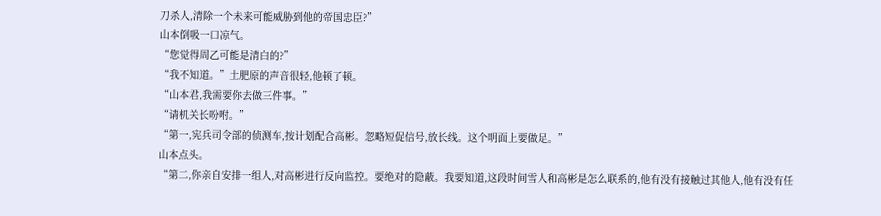刀杀人,清除一个未来可能威胁到他的帝国忠臣?”
山本倒吸一口凉气。
“您觉得周乙可能是清白的?”
“我不知道。”土肥原的声音很轻,他顿了顿。
“山本君,我需要你去做三件事。”
“请机关长吩咐。”
“第一,宪兵司令部的侦测车,按计划配合高彬。忽略短促信号,放长线。这个明面上要做足。”
山本点头。
“第二,你亲自安排一组人,对高彬进行反向监控。要绝对的隐蔽。我要知道,这段时间雪人和高彬是怎么联系的,他有没有接触过其他人,他有没有任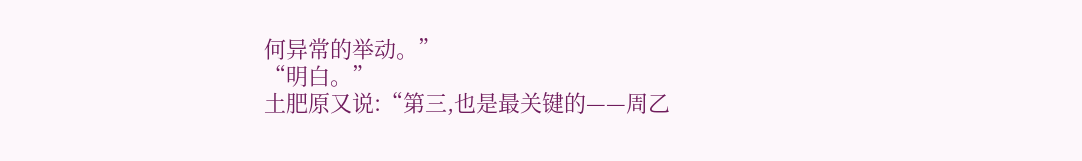何异常的举动。”
“明白。”
土肥原又说:“第三,也是最关键的——周乙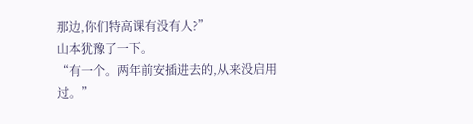那边,你们特高课有没有人?”
山本犹豫了一下。
“有一个。两年前安插进去的,从来没启用过。”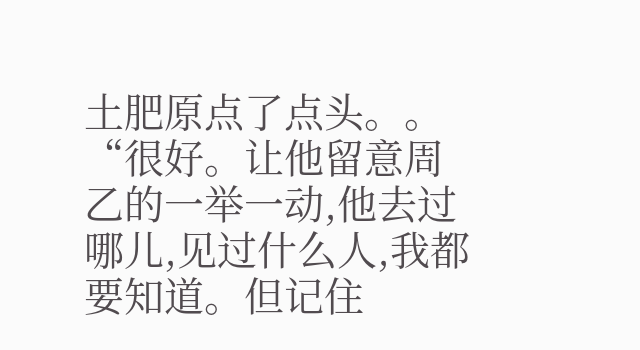土肥原点了点头。。
“很好。让他留意周乙的一举一动,他去过哪儿,见过什么人,我都要知道。但记住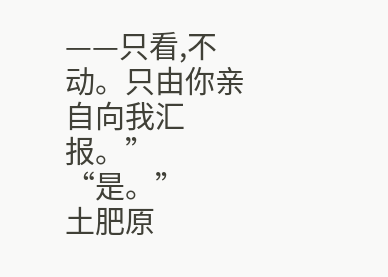——只看,不动。只由你亲自向我汇报。”
“是。”
土肥原